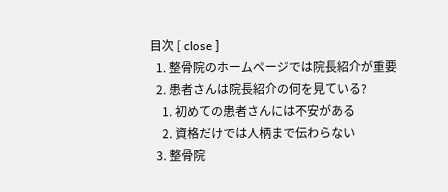目次 [ close ]
  1. 整骨院のホームページでは院長紹介が重要
  2. 患者さんは院長紹介の何を見ている?
    1. 初めての患者さんには不安がある
    2. 資格だけでは人柄まで伝わらない
  3. 整骨院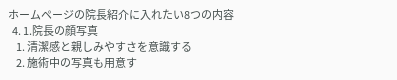ホームページの院長紹介に入れたい8つの内容
  4. 1.院長の顔写真
    1. 清潔感と親しみやすさを意識する
    2. 施術中の写真も用意す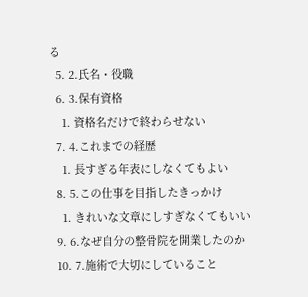る
  5. 2.氏名・役職
  6. 3.保有資格
    1. 資格名だけで終わらせない
  7. 4.これまでの経歴
    1. 長すぎる年表にしなくてもよい
  8. 5.この仕事を目指したきっかけ
    1. きれいな文章にしすぎなくてもいい
  9. 6.なぜ自分の整骨院を開業したのか
  10. 7.施術で大切にしていること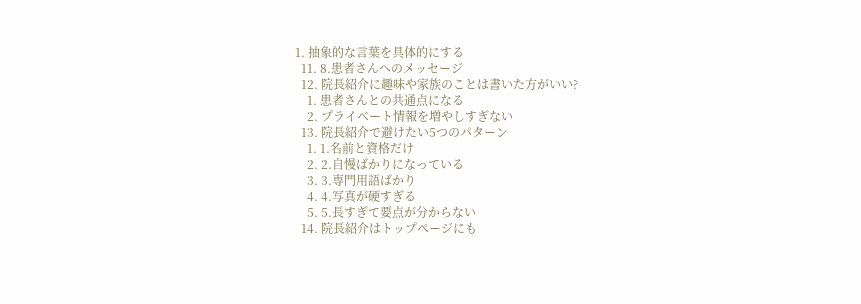1. 抽象的な言葉を具体的にする
  11. 8.患者さんへのメッセージ
  12. 院長紹介に趣味や家族のことは書いた方がいい?
    1. 患者さんとの共通点になる
    2. プライベート情報を増やしすぎない
  13. 院長紹介で避けたい5つのパターン
    1. 1.名前と資格だけ
    2. 2.自慢ばかりになっている
    3. 3.専門用語ばかり
    4. 4.写真が硬すぎる
    5. 5.長すぎて要点が分からない
  14. 院長紹介はトップページにも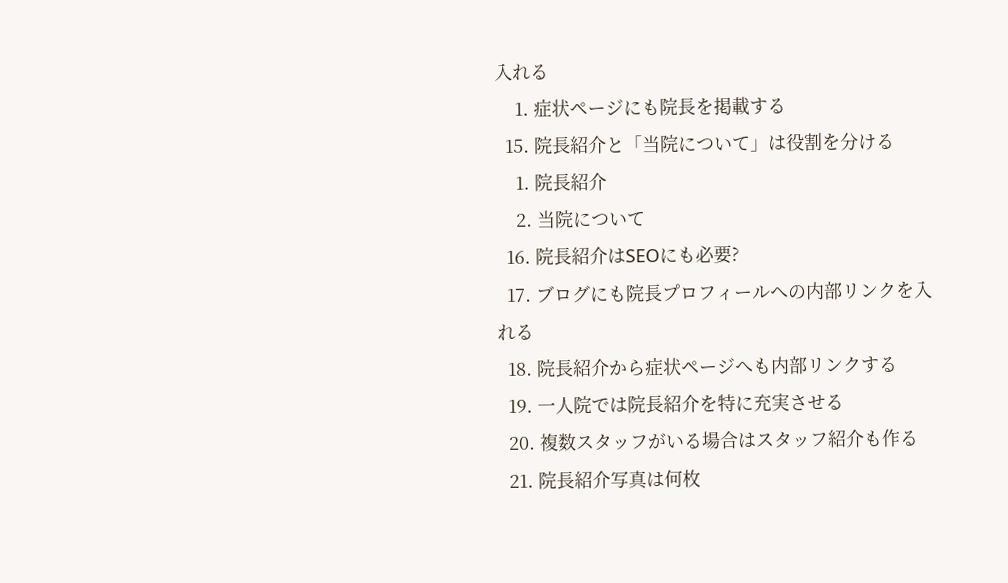入れる
    1. 症状ページにも院長を掲載する
  15. 院長紹介と「当院について」は役割を分ける
    1. 院長紹介
    2. 当院について
  16. 院長紹介はSEOにも必要?
  17. ブログにも院長プロフィールへの内部リンクを入れる
  18. 院長紹介から症状ページへも内部リンクする
  19. 一人院では院長紹介を特に充実させる
  20. 複数スタッフがいる場合はスタッフ紹介も作る
  21. 院長紹介写真は何枚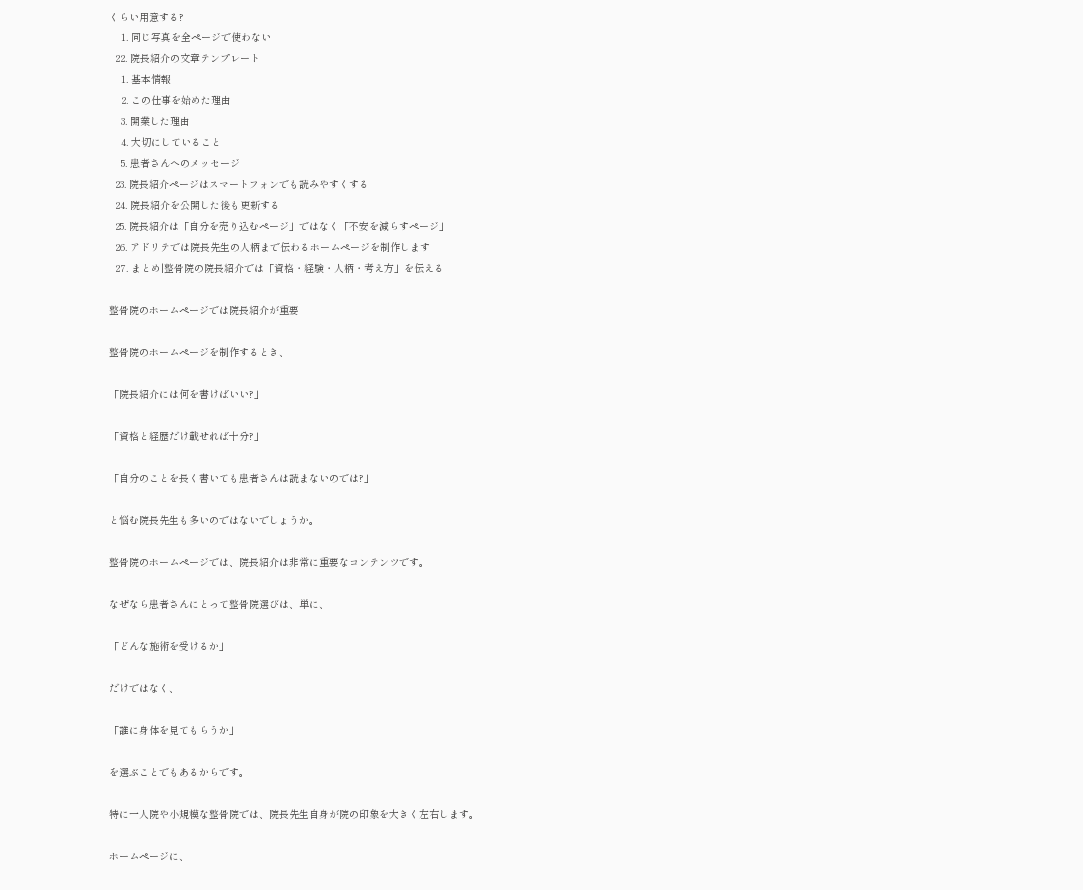くらい用意する?
    1. 同じ写真を全ページで使わない
  22. 院長紹介の文章テンプレート
    1. 基本情報
    2. この仕事を始めた理由
    3. 開業した理由
    4. 大切にしていること
    5. 患者さんへのメッセージ
  23. 院長紹介ページはスマートフォンでも読みやすくする
  24. 院長紹介を公開した後も更新する
  25. 院長紹介は「自分を売り込むページ」ではなく「不安を減らすページ」
  26. アドリテでは院長先生の人柄まで伝わるホームページを制作します
  27. まとめ|整骨院の院長紹介では「資格・経験・人柄・考え方」を伝える

整骨院のホームページでは院長紹介が重要

整骨院のホームページを制作するとき、

「院長紹介には何を書けばいい?」

「資格と経歴だけ載せれば十分?」

「自分のことを長く書いても患者さんは読まないのでは?」

と悩む院長先生も多いのではないでしょうか。

整骨院のホームページでは、院長紹介は非常に重要なコンテンツです。

なぜなら患者さんにとって整骨院選びは、単に、

「どんな施術を受けるか」

だけではなく、

「誰に身体を見てもらうか」

を選ぶことでもあるからです。

特に一人院や小規模な整骨院では、院長先生自身が院の印象を大きく左右します。

ホームページに、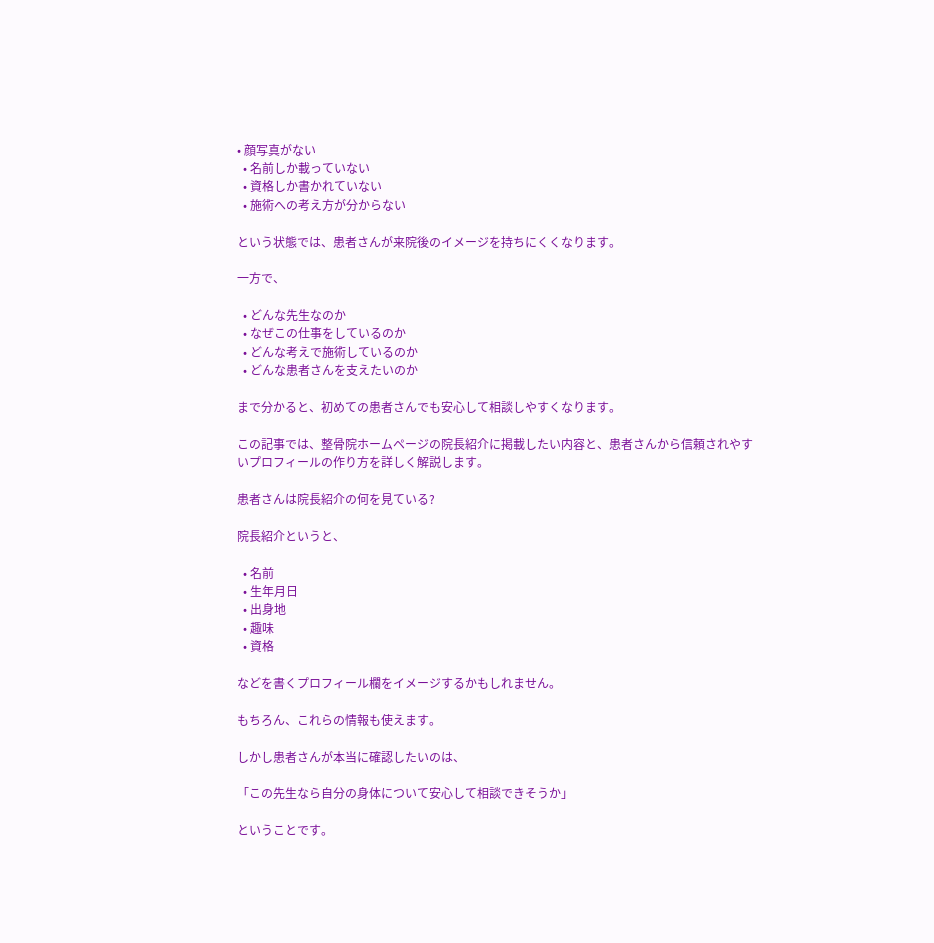• 顔写真がない
  • 名前しか載っていない
  • 資格しか書かれていない
  • 施術への考え方が分からない

という状態では、患者さんが来院後のイメージを持ちにくくなります。

一方で、

  • どんな先生なのか
  • なぜこの仕事をしているのか
  • どんな考えで施術しているのか
  • どんな患者さんを支えたいのか

まで分かると、初めての患者さんでも安心して相談しやすくなります。

この記事では、整骨院ホームページの院長紹介に掲載したい内容と、患者さんから信頼されやすいプロフィールの作り方を詳しく解説します。

患者さんは院長紹介の何を見ている?

院長紹介というと、

  • 名前
  • 生年月日
  • 出身地
  • 趣味
  • 資格

などを書くプロフィール欄をイメージするかもしれません。

もちろん、これらの情報も使えます。

しかし患者さんが本当に確認したいのは、

「この先生なら自分の身体について安心して相談できそうか」

ということです。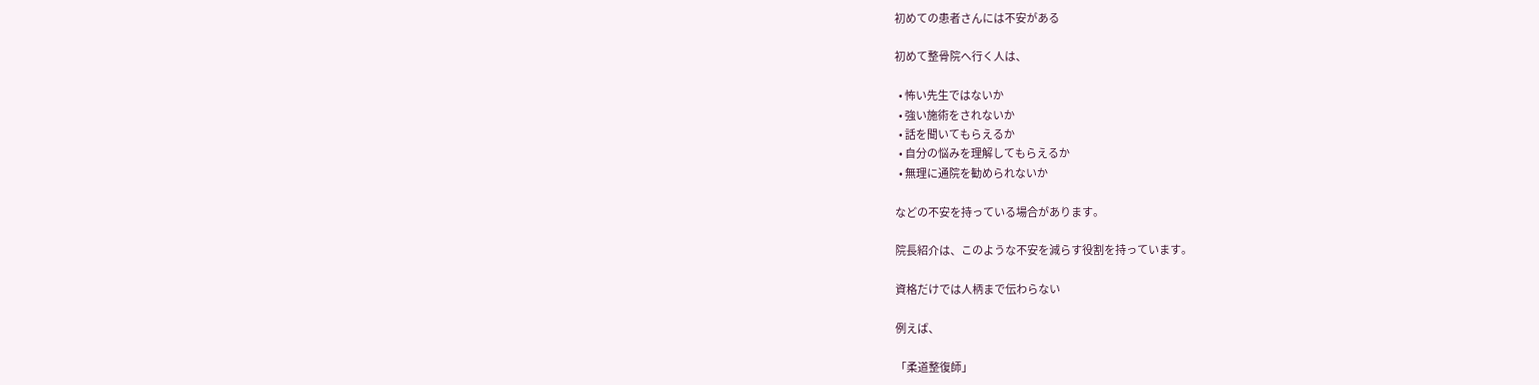初めての患者さんには不安がある

初めて整骨院へ行く人は、

  • 怖い先生ではないか
  • 強い施術をされないか
  • 話を聞いてもらえるか
  • 自分の悩みを理解してもらえるか
  • 無理に通院を勧められないか

などの不安を持っている場合があります。

院長紹介は、このような不安を減らす役割を持っています。

資格だけでは人柄まで伝わらない

例えば、

「柔道整復師」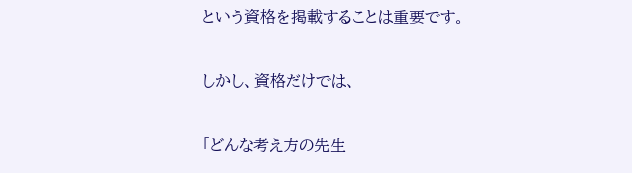という資格を掲載することは重要です。

しかし、資格だけでは、

「どんな考え方の先生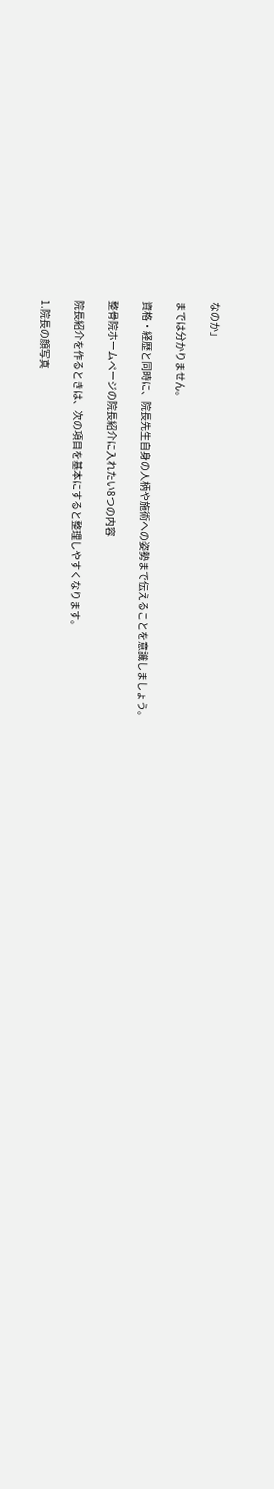なのか」

までは分かりません。

資格・経歴と同時に、院長先生自身の人柄や施術への姿勢まで伝えることを意識しましょう。

整骨院ホームページの院長紹介に入れたい8つの内容

院長紹介を作るときは、次の項目を基本にすると整理しやすくなります。

1.院長の顔写真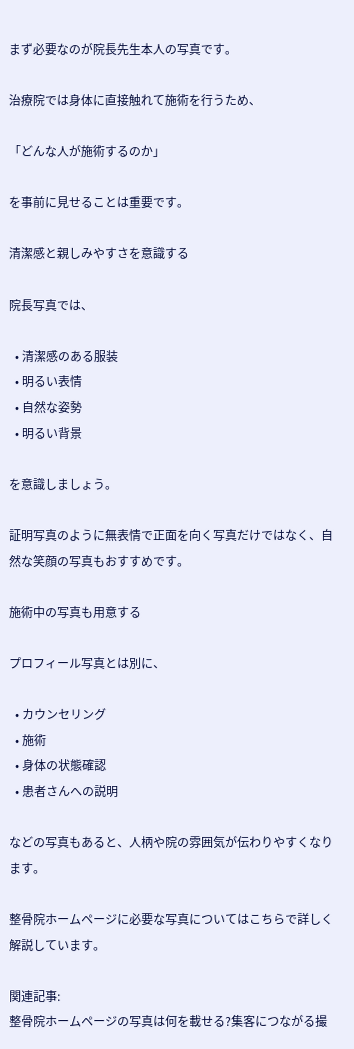まず必要なのが院長先生本人の写真です。

治療院では身体に直接触れて施術を行うため、

「どんな人が施術するのか」

を事前に見せることは重要です。

清潔感と親しみやすさを意識する

院長写真では、

  • 清潔感のある服装
  • 明るい表情
  • 自然な姿勢
  • 明るい背景

を意識しましょう。

証明写真のように無表情で正面を向く写真だけではなく、自然な笑顔の写真もおすすめです。

施術中の写真も用意する

プロフィール写真とは別に、

  • カウンセリング
  • 施術
  • 身体の状態確認
  • 患者さんへの説明

などの写真もあると、人柄や院の雰囲気が伝わりやすくなります。

整骨院ホームページに必要な写真についてはこちらで詳しく解説しています。

関連記事:
整骨院ホームページの写真は何を載せる?集客につながる撮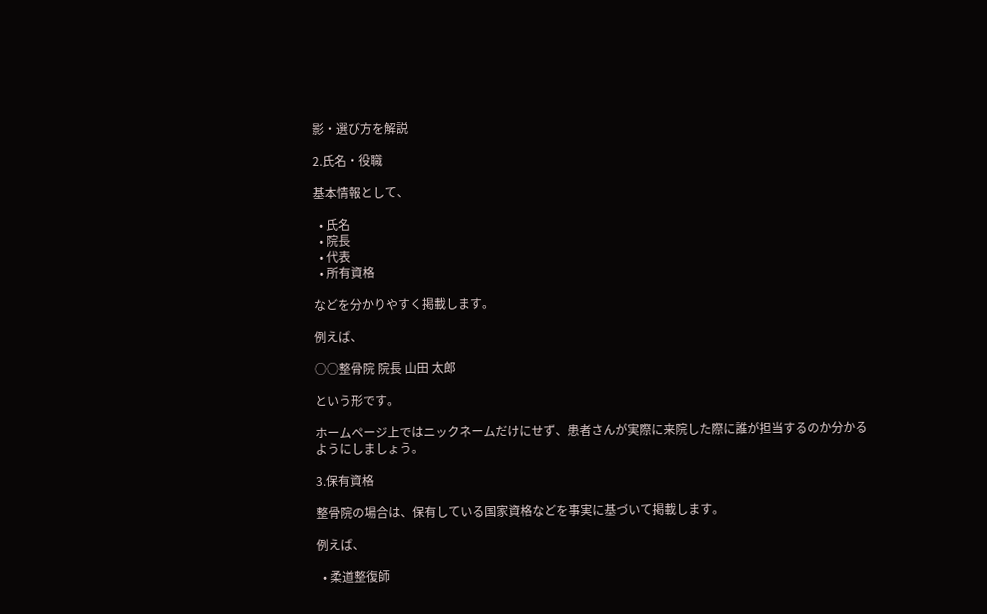影・選び方を解説

2.氏名・役職

基本情報として、

  • 氏名
  • 院長
  • 代表
  • 所有資格

などを分かりやすく掲載します。

例えば、

○○整骨院 院長 山田 太郎

という形です。

ホームページ上ではニックネームだけにせず、患者さんが実際に来院した際に誰が担当するのか分かるようにしましょう。

3.保有資格

整骨院の場合は、保有している国家資格などを事実に基づいて掲載します。

例えば、

  • 柔道整復師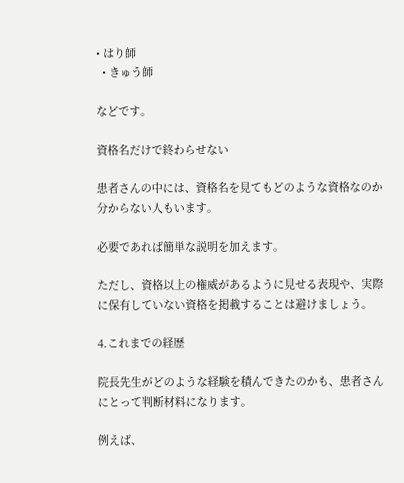• はり師
  • きゅう師

などです。

資格名だけで終わらせない

患者さんの中には、資格名を見てもどのような資格なのか分からない人もいます。

必要であれば簡単な説明を加えます。

ただし、資格以上の権威があるように見せる表現や、実際に保有していない資格を掲載することは避けましょう。

4.これまでの経歴

院長先生がどのような経験を積んできたのかも、患者さんにとって判断材料になります。

例えば、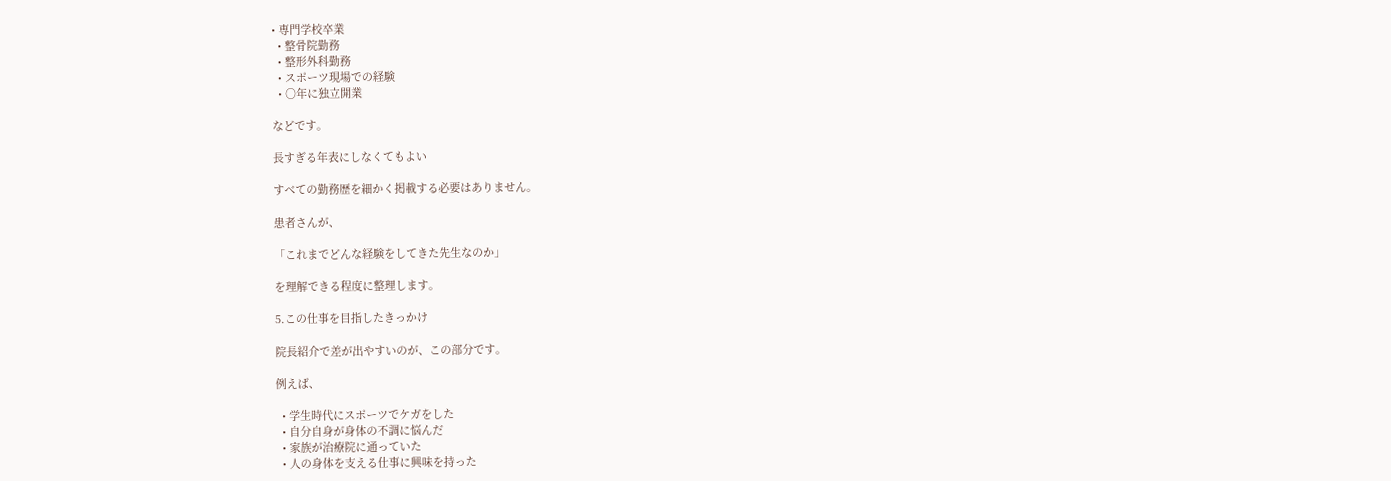• 専門学校卒業
  • 整骨院勤務
  • 整形外科勤務
  • スポーツ現場での経験
  • ○年に独立開業

などです。

長すぎる年表にしなくてもよい

すべての勤務歴を細かく掲載する必要はありません。

患者さんが、

「これまでどんな経験をしてきた先生なのか」

を理解できる程度に整理します。

5.この仕事を目指したきっかけ

院長紹介で差が出やすいのが、この部分です。

例えば、

  • 学生時代にスポーツでケガをした
  • 自分自身が身体の不調に悩んだ
  • 家族が治療院に通っていた
  • 人の身体を支える仕事に興味を持った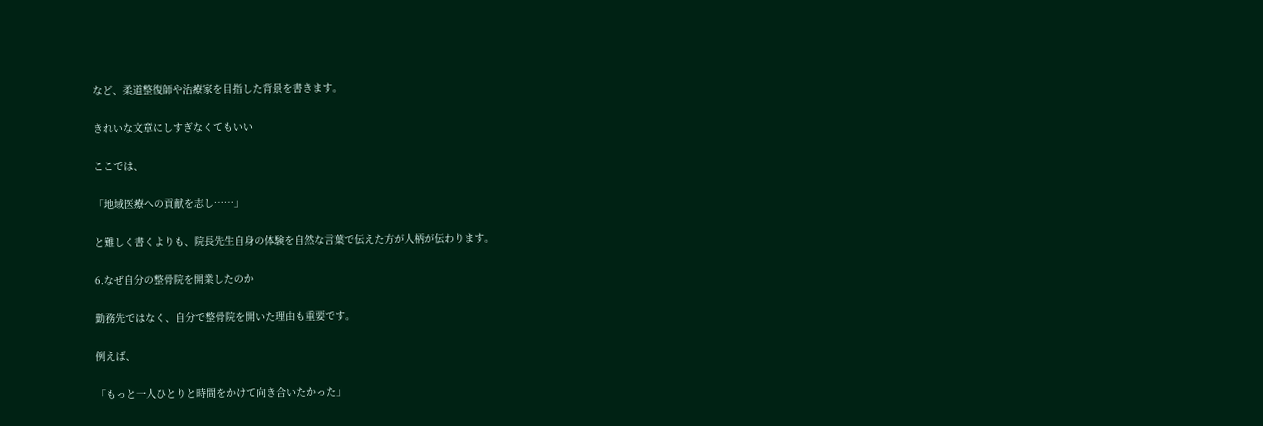など、柔道整復師や治療家を目指した背景を書きます。

きれいな文章にしすぎなくてもいい

ここでは、

「地域医療への貢献を志し……」

と難しく書くよりも、院長先生自身の体験を自然な言葉で伝えた方が人柄が伝わります。

6.なぜ自分の整骨院を開業したのか

勤務先ではなく、自分で整骨院を開いた理由も重要です。

例えば、

「もっと一人ひとりと時間をかけて向き合いたかった」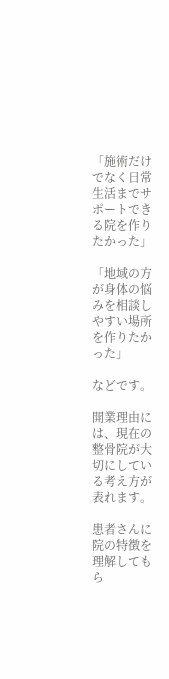「施術だけでなく日常生活までサポートできる院を作りたかった」

「地域の方が身体の悩みを相談しやすい場所を作りたかった」

などです。

開業理由には、現在の整骨院が大切にしている考え方が表れます。

患者さんに院の特徴を理解してもら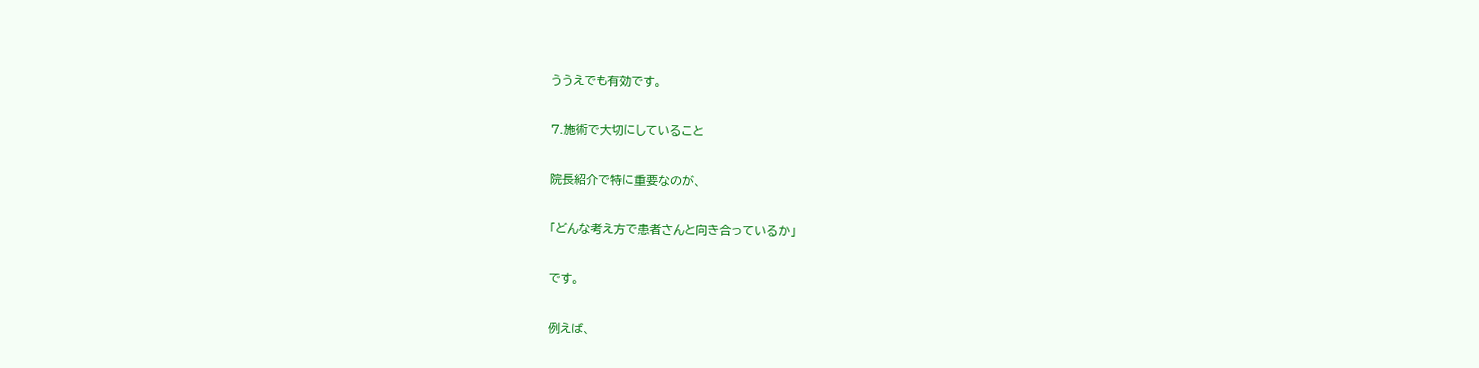ううえでも有効です。

7.施術で大切にしていること

院長紹介で特に重要なのが、

「どんな考え方で患者さんと向き合っているか」

です。

例えば、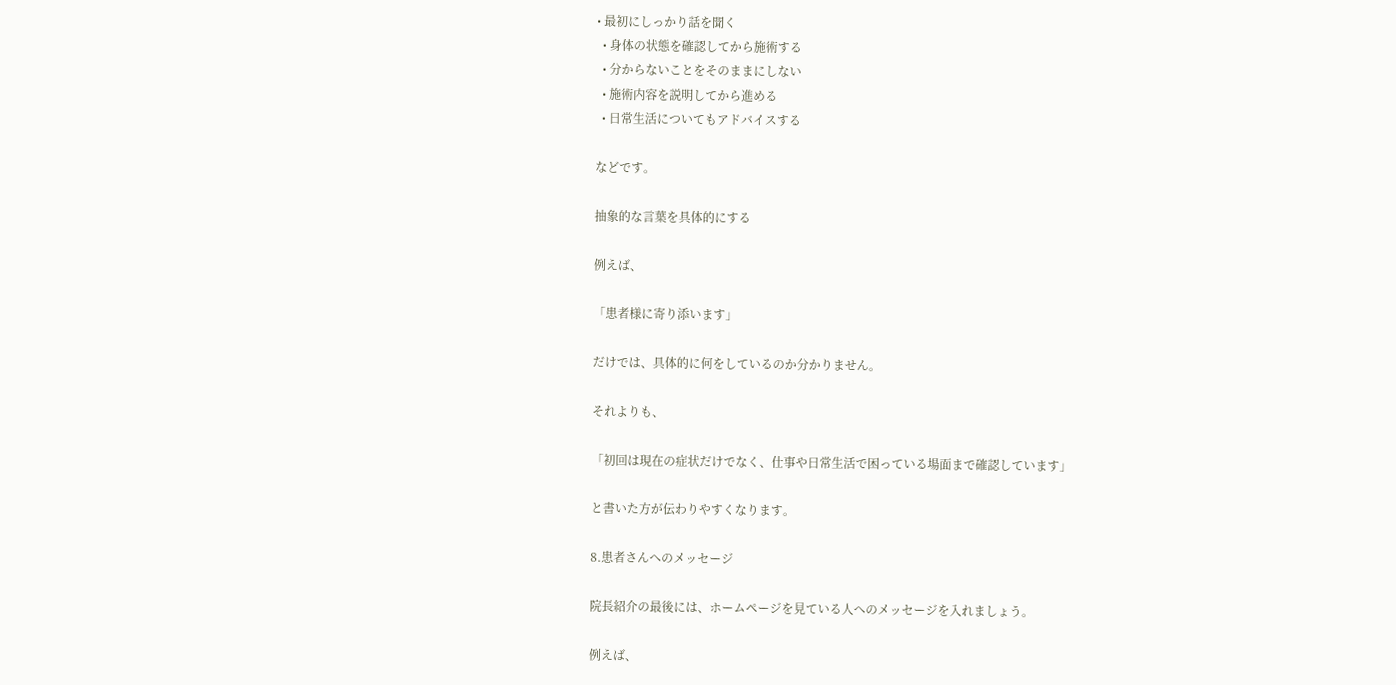• 最初にしっかり話を聞く
  • 身体の状態を確認してから施術する
  • 分からないことをそのままにしない
  • 施術内容を説明してから進める
  • 日常生活についてもアドバイスする

などです。

抽象的な言葉を具体的にする

例えば、

「患者様に寄り添います」

だけでは、具体的に何をしているのか分かりません。

それよりも、

「初回は現在の症状だけでなく、仕事や日常生活で困っている場面まで確認しています」

と書いた方が伝わりやすくなります。

8.患者さんへのメッセージ

院長紹介の最後には、ホームページを見ている人へのメッセージを入れましょう。

例えば、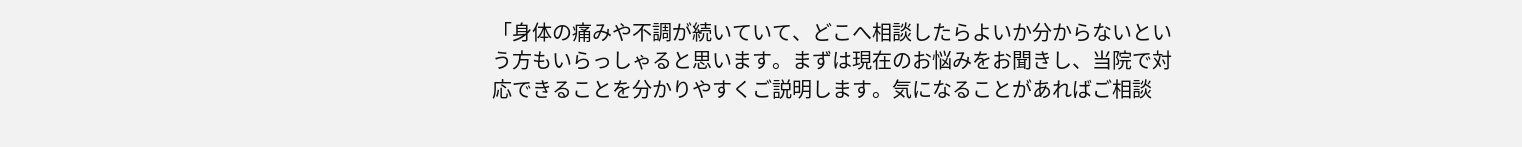「身体の痛みや不調が続いていて、どこへ相談したらよいか分からないという方もいらっしゃると思います。まずは現在のお悩みをお聞きし、当院で対応できることを分かりやすくご説明します。気になることがあればご相談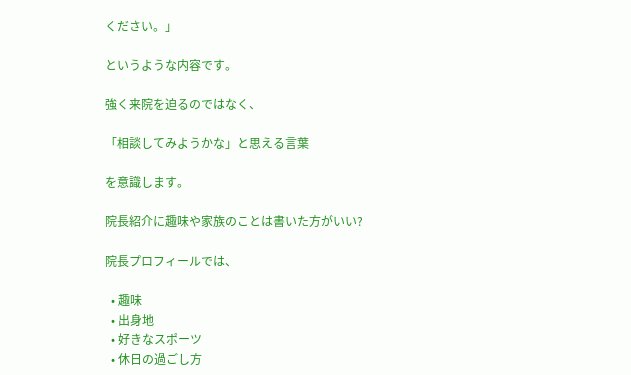ください。」

というような内容です。

強く来院を迫るのではなく、

「相談してみようかな」と思える言葉

を意識します。

院長紹介に趣味や家族のことは書いた方がいい?

院長プロフィールでは、

  • 趣味
  • 出身地
  • 好きなスポーツ
  • 休日の過ごし方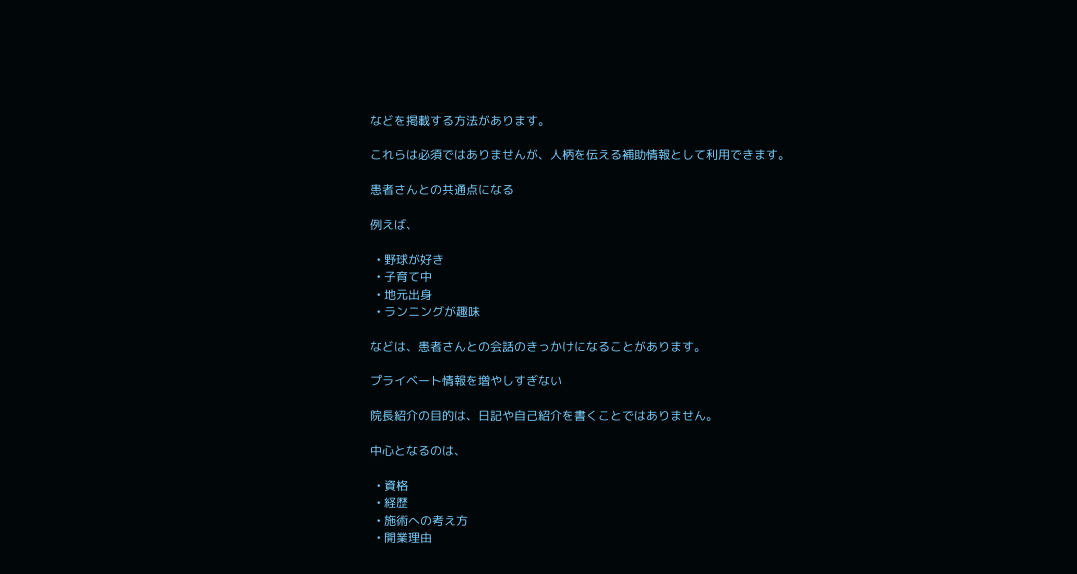などを掲載する方法があります。

これらは必須ではありませんが、人柄を伝える補助情報として利用できます。

患者さんとの共通点になる

例えば、

  • 野球が好き
  • 子育て中
  • 地元出身
  • ランニングが趣味

などは、患者さんとの会話のきっかけになることがあります。

プライベート情報を増やしすぎない

院長紹介の目的は、日記や自己紹介を書くことではありません。

中心となるのは、

  • 資格
  • 経歴
  • 施術への考え方
  • 開業理由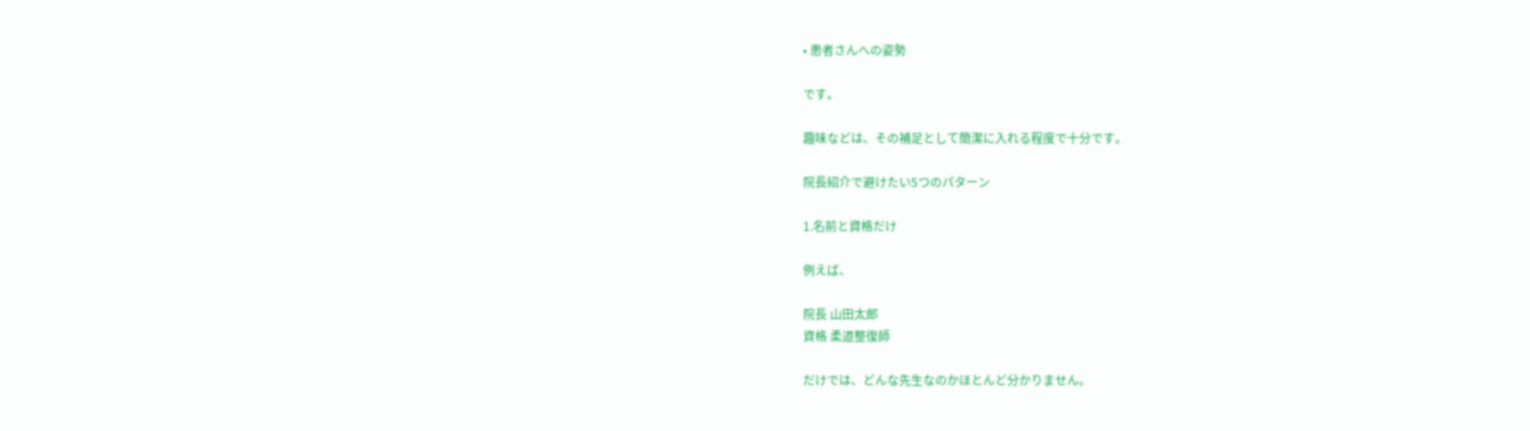• 患者さんへの姿勢

です。

趣味などは、その補足として簡潔に入れる程度で十分です。

院長紹介で避けたい5つのパターン

1.名前と資格だけ

例えば、

院長 山田太郎
資格 柔道整復師

だけでは、どんな先生なのかほとんど分かりません。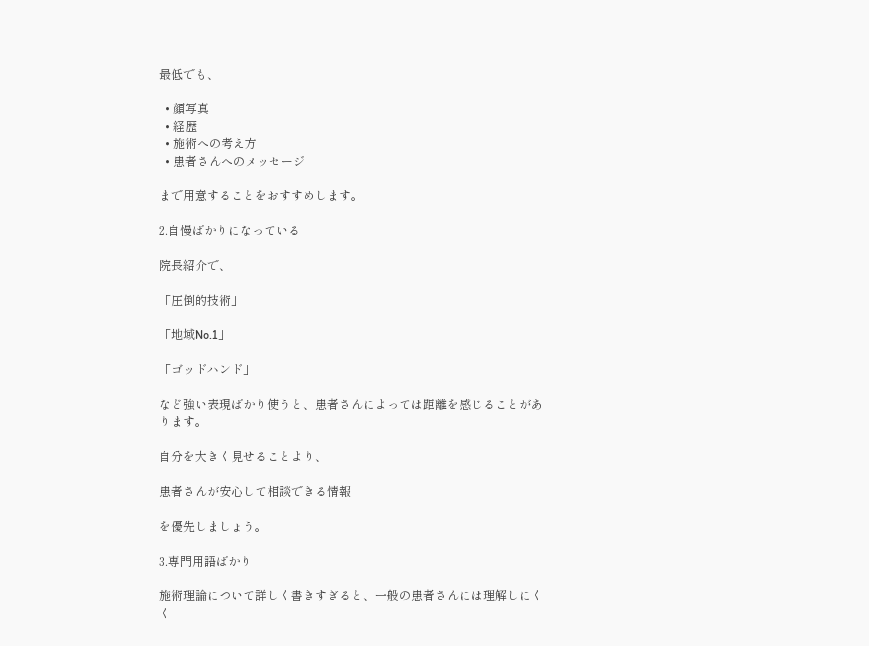最低でも、

  • 顔写真
  • 経歴
  • 施術への考え方
  • 患者さんへのメッセージ

まで用意することをおすすめします。

2.自慢ばかりになっている

院長紹介で、

「圧倒的技術」

「地域No.1」

「ゴッドハンド」

など強い表現ばかり使うと、患者さんによっては距離を感じることがあります。

自分を大きく見せることより、

患者さんが安心して相談できる情報

を優先しましょう。

3.専門用語ばかり

施術理論について詳しく書きすぎると、一般の患者さんには理解しにくく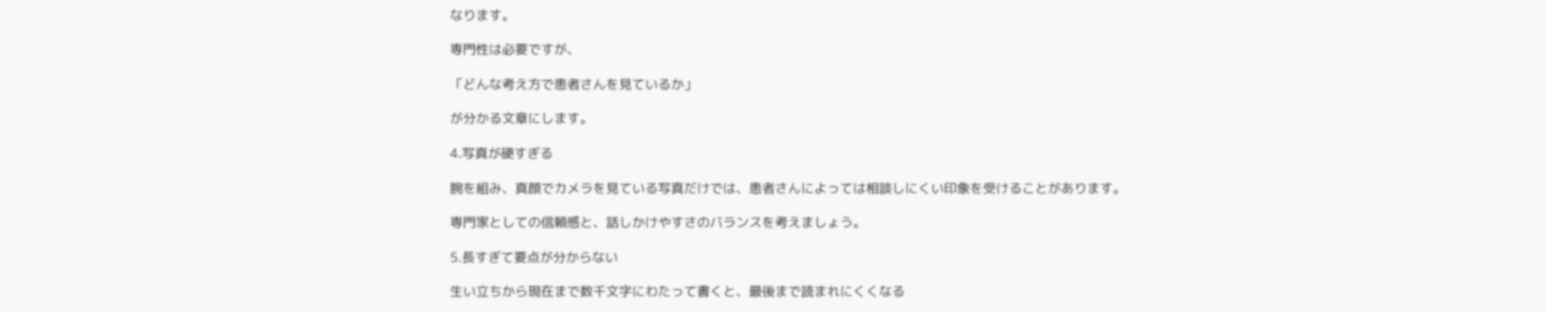なります。

専門性は必要ですが、

「どんな考え方で患者さんを見ているか」

が分かる文章にします。

4.写真が硬すぎる

腕を組み、真顔でカメラを見ている写真だけでは、患者さんによっては相談しにくい印象を受けることがあります。

専門家としての信頼感と、話しかけやすさのバランスを考えましょう。

5.長すぎて要点が分からない

生い立ちから現在まで数千文字にわたって書くと、最後まで読まれにくくなる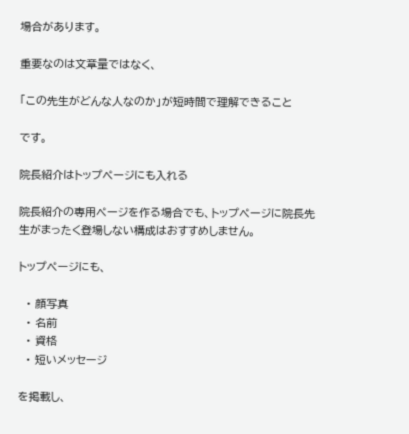場合があります。

重要なのは文章量ではなく、

「この先生がどんな人なのか」が短時間で理解できること

です。

院長紹介はトップページにも入れる

院長紹介の専用ページを作る場合でも、トップページに院長先生がまったく登場しない構成はおすすめしません。

トップページにも、

  • 顔写真
  • 名前
  • 資格
  • 短いメッセージ

を掲載し、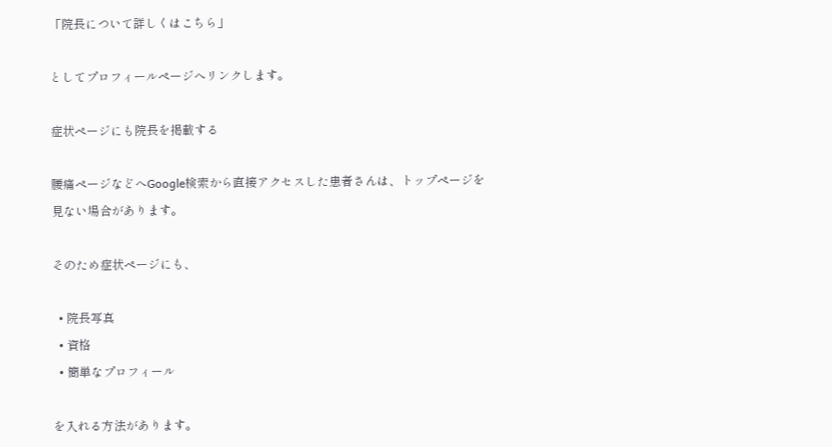「院長について詳しくはこちら」

としてプロフィールページへリンクします。

症状ページにも院長を掲載する

腰痛ページなどへGoogle検索から直接アクセスした患者さんは、トップページを見ない場合があります。

そのため症状ページにも、

  • 院長写真
  • 資格
  • 簡単なプロフィール

を入れる方法があります。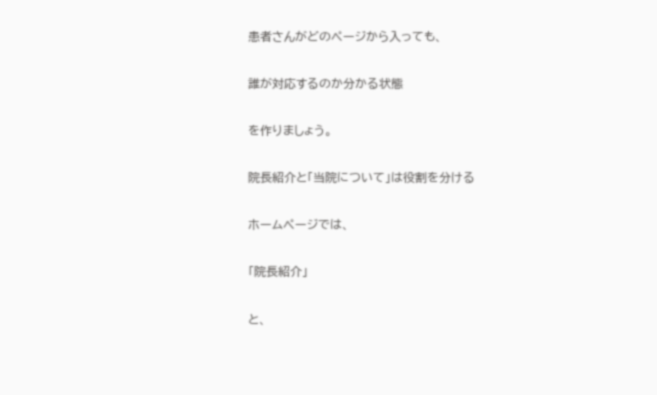患者さんがどのページから入っても、

誰が対応するのか分かる状態

を作りましょう。

院長紹介と「当院について」は役割を分ける

ホームページでは、

「院長紹介」

と、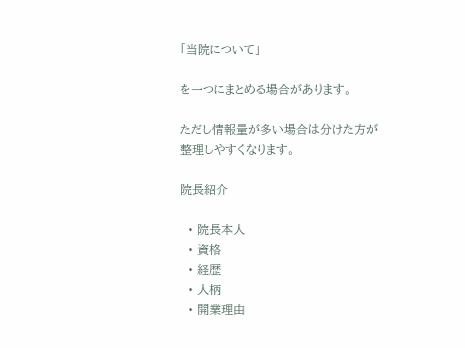「当院について」

を一つにまとめる場合があります。

ただし情報量が多い場合は分けた方が整理しやすくなります。

院長紹介

  • 院長本人
  • 資格
  • 経歴
  • 人柄
  • 開業理由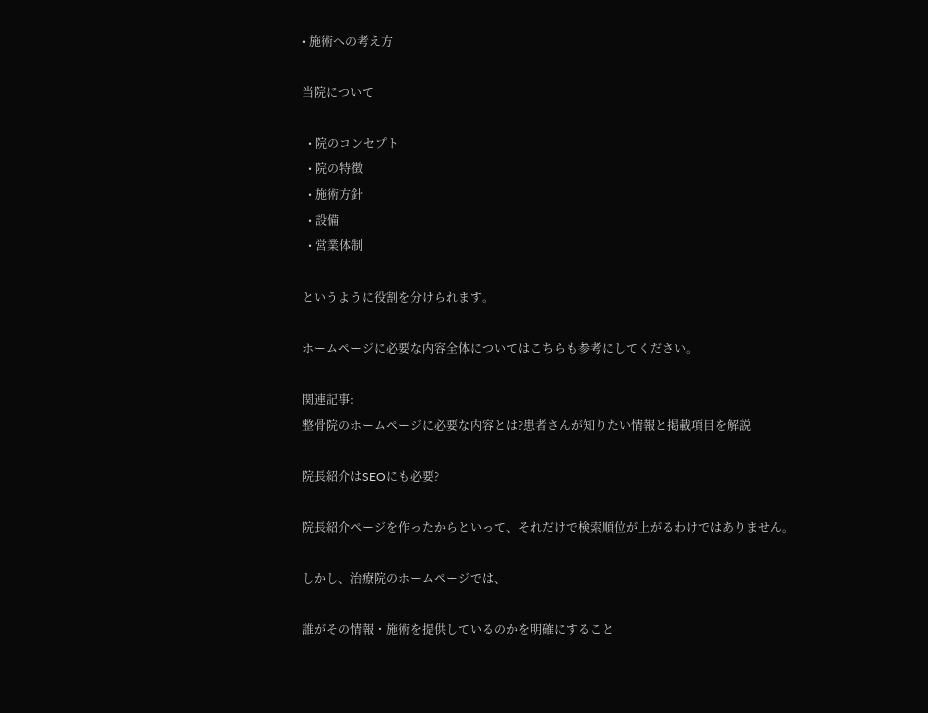• 施術への考え方

当院について

  • 院のコンセプト
  • 院の特徴
  • 施術方針
  • 設備
  • 営業体制

というように役割を分けられます。

ホームページに必要な内容全体についてはこちらも参考にしてください。

関連記事:
整骨院のホームページに必要な内容とは?患者さんが知りたい情報と掲載項目を解説

院長紹介はSEOにも必要?

院長紹介ページを作ったからといって、それだけで検索順位が上がるわけではありません。

しかし、治療院のホームページでは、

誰がその情報・施術を提供しているのかを明確にすること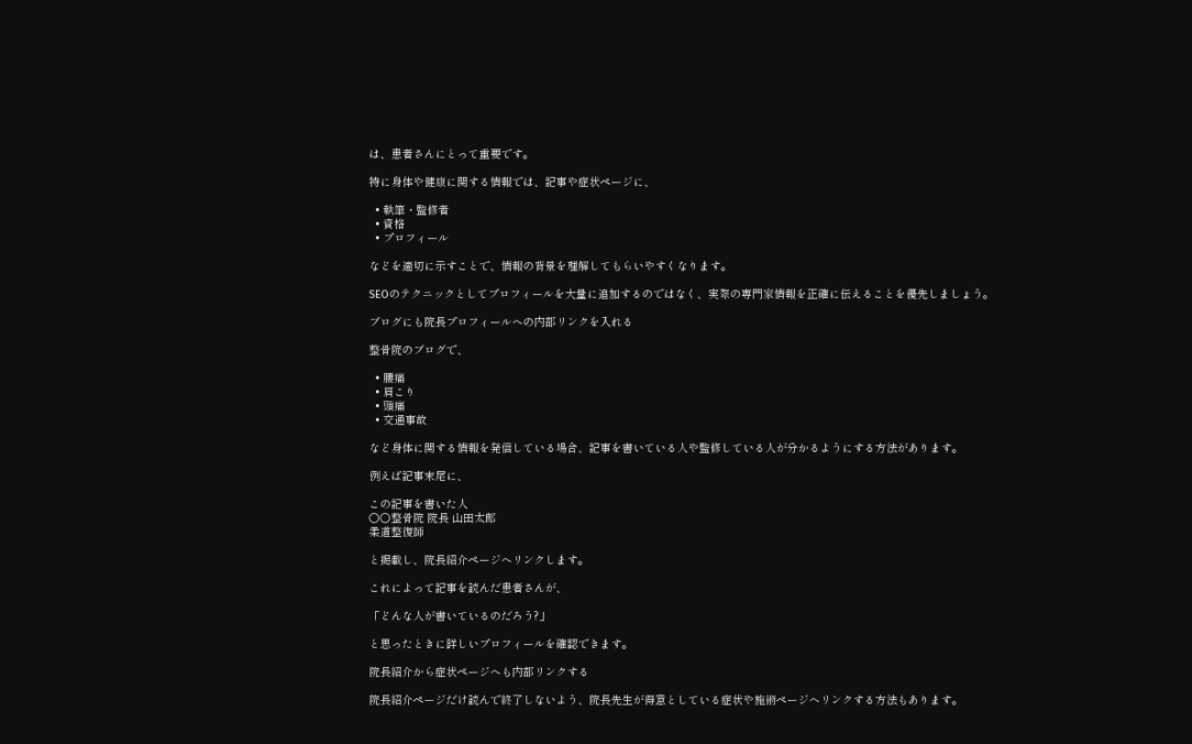は、患者さんにとって重要です。

特に身体や健康に関する情報では、記事や症状ページに、

  • 執筆・監修者
  • 資格
  • プロフィール

などを適切に示すことで、情報の背景を理解してもらいやすくなります。

SEOのテクニックとしてプロフィールを大量に追加するのではなく、実際の専門家情報を正確に伝えることを優先しましょう。

ブログにも院長プロフィールへの内部リンクを入れる

整骨院のブログで、

  • 腰痛
  • 肩こり
  • 頭痛
  • 交通事故

など身体に関する情報を発信している場合、記事を書いている人や監修している人が分かるようにする方法があります。

例えば記事末尾に、

この記事を書いた人
○○整骨院 院長 山田太郎
柔道整復師

と掲載し、院長紹介ページへリンクします。

これによって記事を読んだ患者さんが、

「どんな人が書いているのだろう?」

と思ったときに詳しいプロフィールを確認できます。

院長紹介から症状ページへも内部リンクする

院長紹介ページだけ読んで終了しないよう、院長先生が得意としている症状や施術ページへリンクする方法もあります。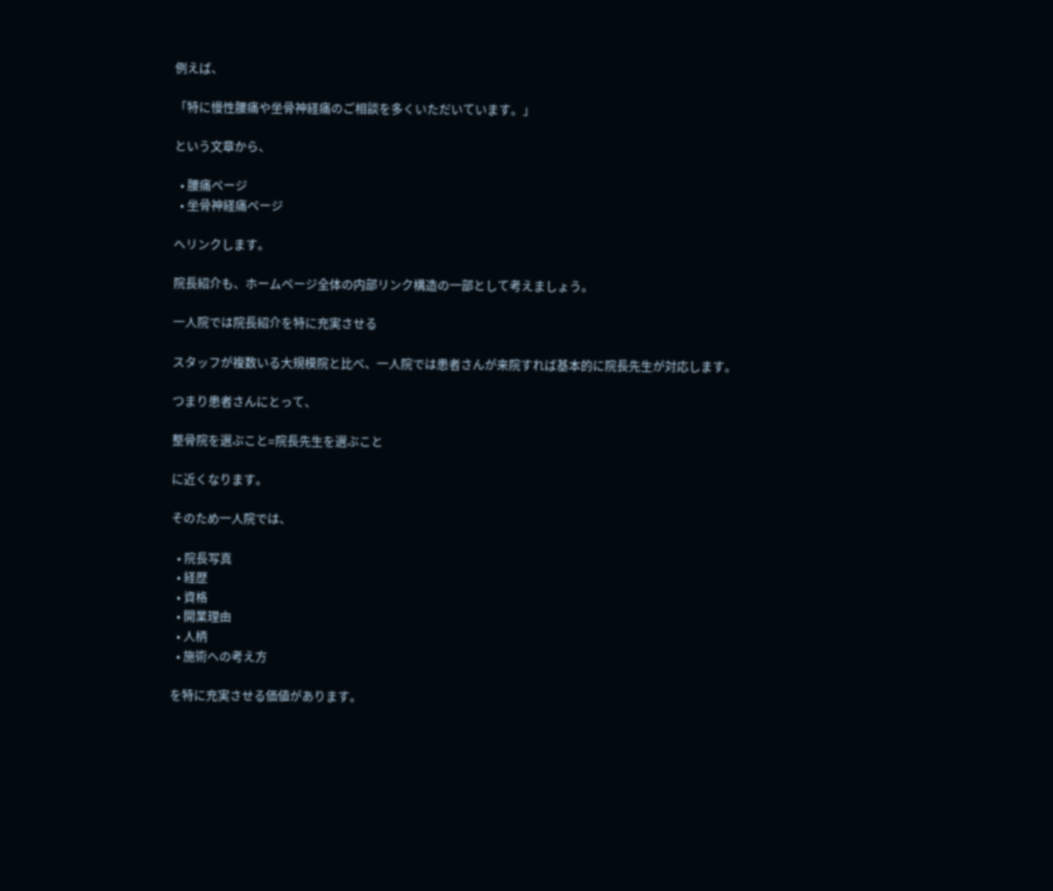例えば、

「特に慢性腰痛や坐骨神経痛のご相談を多くいただいています。」

という文章から、

  • 腰痛ページ
  • 坐骨神経痛ページ

へリンクします。

院長紹介も、ホームページ全体の内部リンク構造の一部として考えましょう。

一人院では院長紹介を特に充実させる

スタッフが複数いる大規模院と比べ、一人院では患者さんが来院すれば基本的に院長先生が対応します。

つまり患者さんにとって、

整骨院を選ぶこと=院長先生を選ぶこと

に近くなります。

そのため一人院では、

  • 院長写真
  • 経歴
  • 資格
  • 開業理由
  • 人柄
  • 施術への考え方

を特に充実させる価値があります。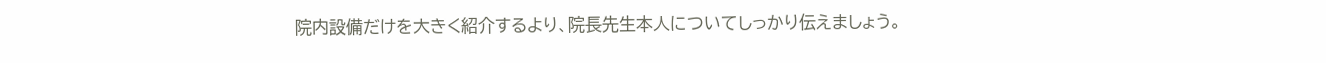院内設備だけを大きく紹介するより、院長先生本人についてしっかり伝えましょう。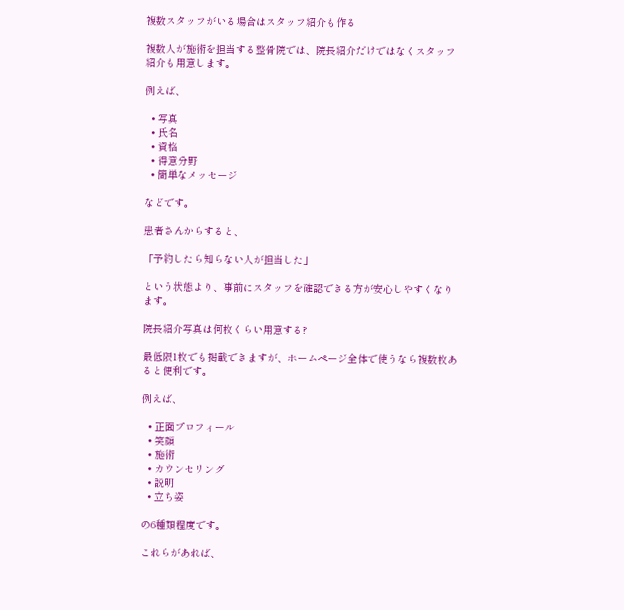複数スタッフがいる場合はスタッフ紹介も作る

複数人が施術を担当する整骨院では、院長紹介だけではなくスタッフ紹介も用意します。

例えば、

  • 写真
  • 氏名
  • 資格
  • 得意分野
  • 簡単なメッセージ

などです。

患者さんからすると、

「予約したら知らない人が担当した」

という状態より、事前にスタッフを確認できる方が安心しやすくなります。

院長紹介写真は何枚くらい用意する?

最低限1枚でも掲載できますが、ホームページ全体で使うなら複数枚あると便利です。

例えば、

  • 正面プロフィール
  • 笑顔
  • 施術
  • カウンセリング
  • 説明
  • 立ち姿

の6種類程度です。

これらがあれば、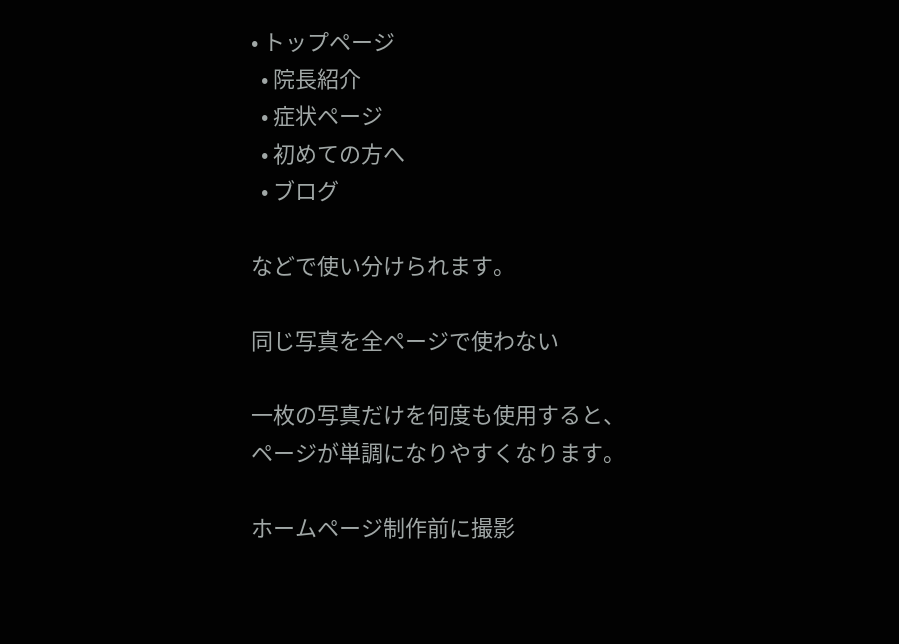• トップページ
  • 院長紹介
  • 症状ページ
  • 初めての方へ
  • ブログ

などで使い分けられます。

同じ写真を全ページで使わない

一枚の写真だけを何度も使用すると、ページが単調になりやすくなります。

ホームページ制作前に撮影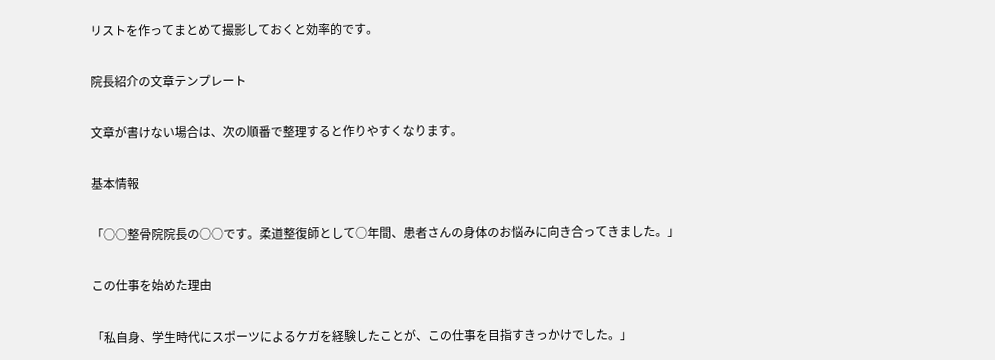リストを作ってまとめて撮影しておくと効率的です。

院長紹介の文章テンプレート

文章が書けない場合は、次の順番で整理すると作りやすくなります。

基本情報

「○○整骨院院長の○○です。柔道整復師として○年間、患者さんの身体のお悩みに向き合ってきました。」

この仕事を始めた理由

「私自身、学生時代にスポーツによるケガを経験したことが、この仕事を目指すきっかけでした。」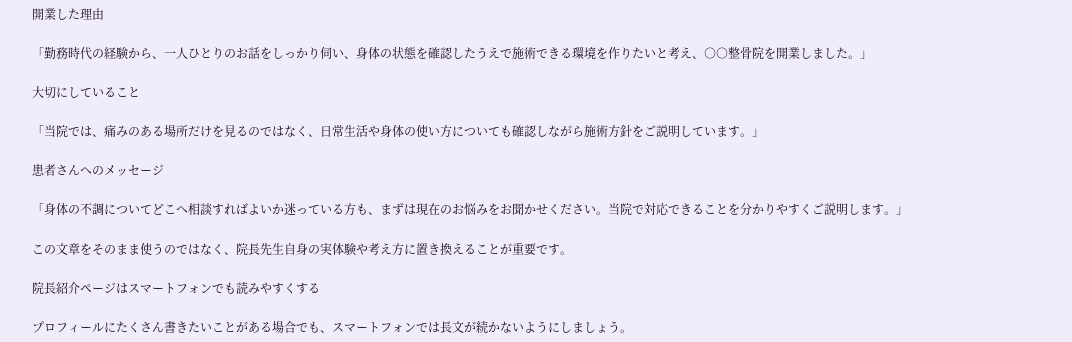開業した理由

「勤務時代の経験から、一人ひとりのお話をしっかり伺い、身体の状態を確認したうえで施術できる環境を作りたいと考え、○○整骨院を開業しました。」

大切にしていること

「当院では、痛みのある場所だけを見るのではなく、日常生活や身体の使い方についても確認しながら施術方針をご説明しています。」

患者さんへのメッセージ

「身体の不調についてどこへ相談すればよいか迷っている方も、まずは現在のお悩みをお聞かせください。当院で対応できることを分かりやすくご説明します。」

この文章をそのまま使うのではなく、院長先生自身の実体験や考え方に置き換えることが重要です。

院長紹介ページはスマートフォンでも読みやすくする

プロフィールにたくさん書きたいことがある場合でも、スマートフォンでは長文が続かないようにしましょう。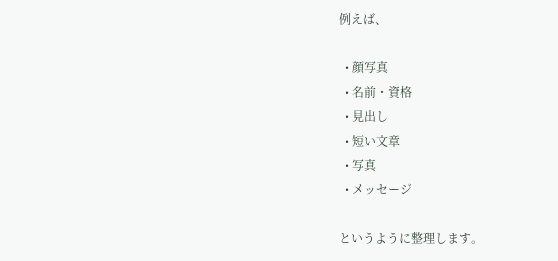例えば、

  • 顔写真
  • 名前・資格
  • 見出し
  • 短い文章
  • 写真
  • メッセージ

というように整理します。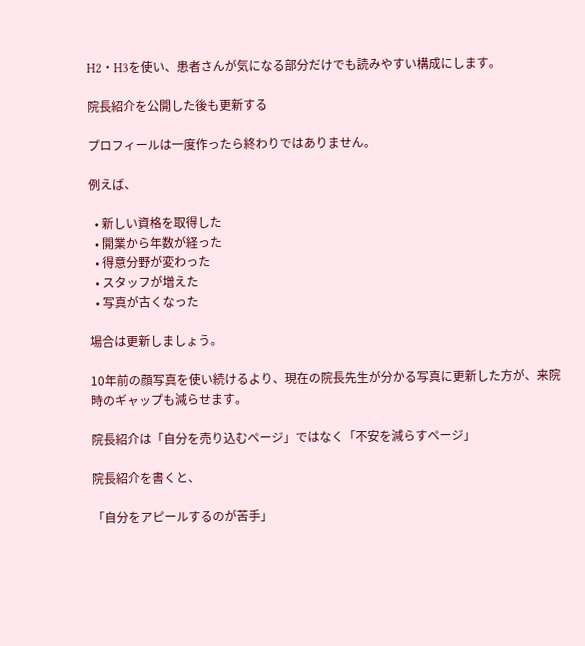H2・H3を使い、患者さんが気になる部分だけでも読みやすい構成にします。

院長紹介を公開した後も更新する

プロフィールは一度作ったら終わりではありません。

例えば、

  • 新しい資格を取得した
  • 開業から年数が経った
  • 得意分野が変わった
  • スタッフが増えた
  • 写真が古くなった

場合は更新しましょう。

10年前の顔写真を使い続けるより、現在の院長先生が分かる写真に更新した方が、来院時のギャップも減らせます。

院長紹介は「自分を売り込むページ」ではなく「不安を減らすページ」

院長紹介を書くと、

「自分をアピールするのが苦手」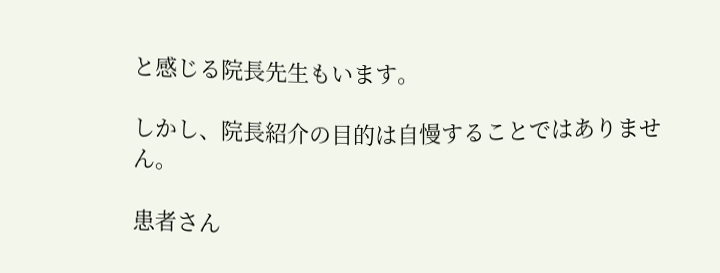と感じる院長先生もいます。

しかし、院長紹介の目的は自慢することではありません。

患者さん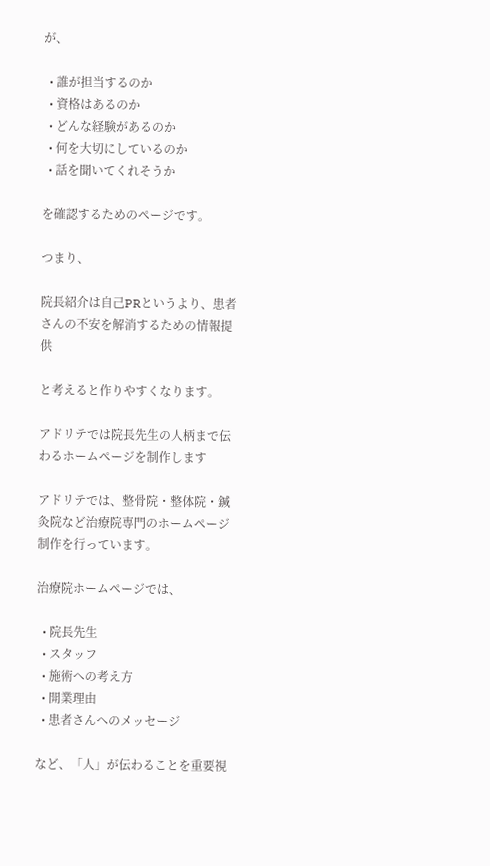が、

  • 誰が担当するのか
  • 資格はあるのか
  • どんな経験があるのか
  • 何を大切にしているのか
  • 話を聞いてくれそうか

を確認するためのページです。

つまり、

院長紹介は自己PRというより、患者さんの不安を解消するための情報提供

と考えると作りやすくなります。

アドリテでは院長先生の人柄まで伝わるホームページを制作します

アドリテでは、整骨院・整体院・鍼灸院など治療院専門のホームページ制作を行っています。

治療院ホームページでは、

  • 院長先生
  • スタッフ
  • 施術への考え方
  • 開業理由
  • 患者さんへのメッセージ

など、「人」が伝わることを重要視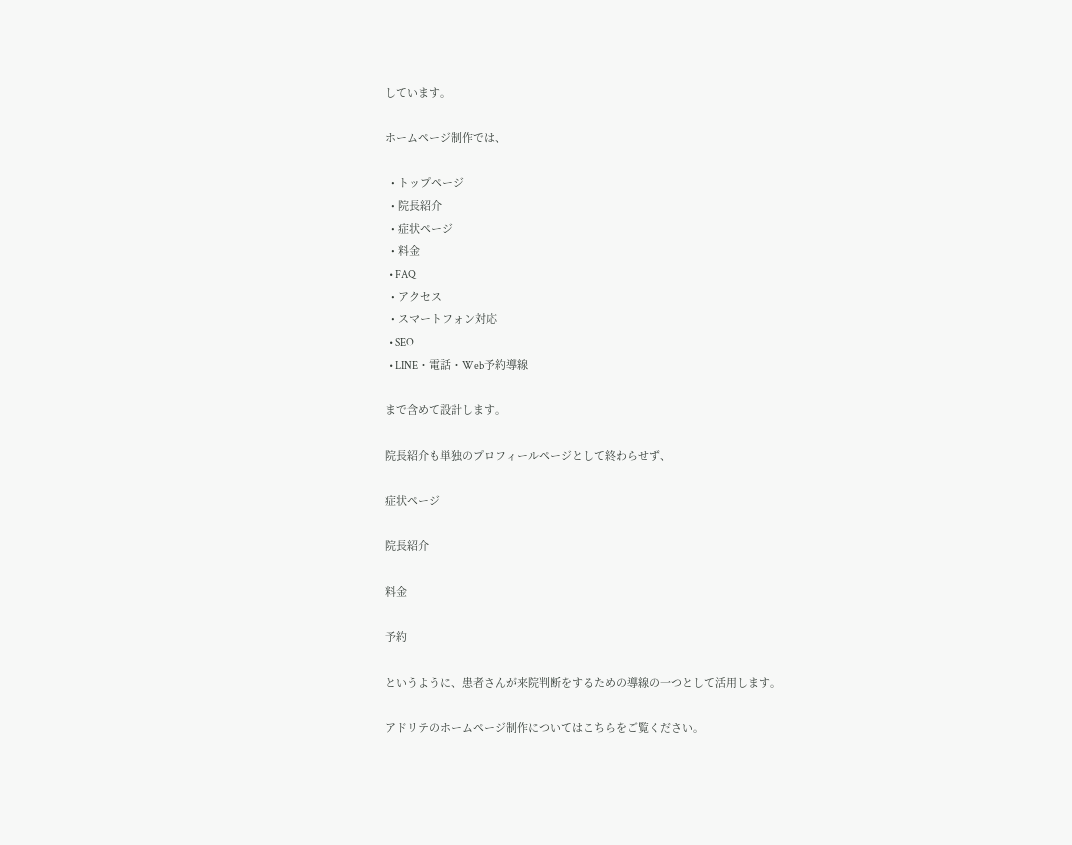しています。

ホームページ制作では、

  • トップページ
  • 院長紹介
  • 症状ページ
  • 料金
  • FAQ
  • アクセス
  • スマートフォン対応
  • SEO
  • LINE・電話・Web予約導線

まで含めて設計します。

院長紹介も単独のプロフィールページとして終わらせず、

症状ページ

院長紹介

料金

予約

というように、患者さんが来院判断をするための導線の一つとして活用します。

アドリテのホームページ制作についてはこちらをご覧ください。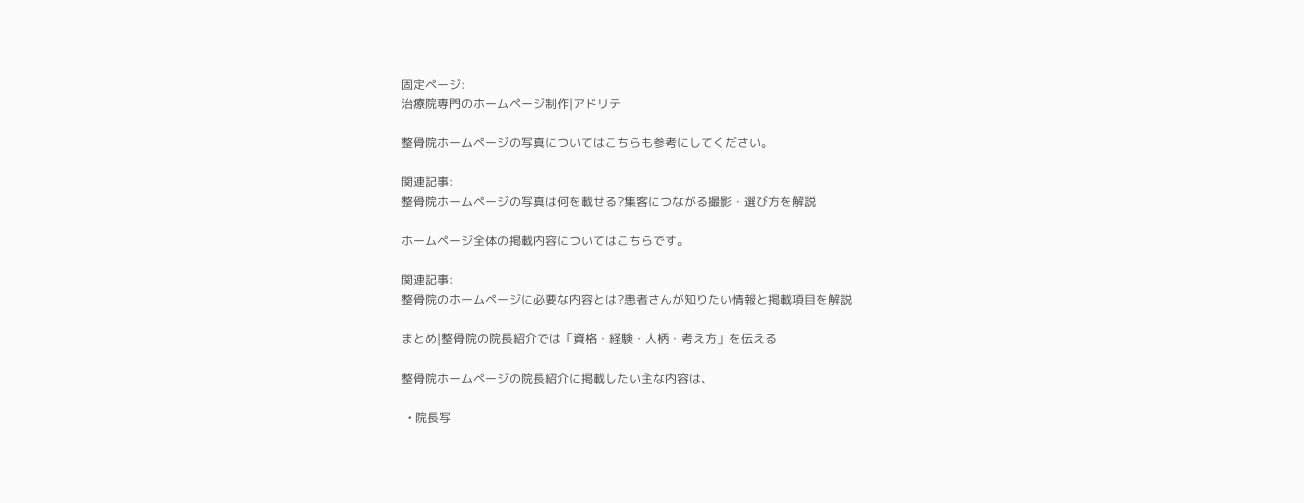固定ページ:
治療院専門のホームページ制作|アドリテ

整骨院ホームページの写真についてはこちらも参考にしてください。

関連記事:
整骨院ホームページの写真は何を載せる?集客につながる撮影・選び方を解説

ホームページ全体の掲載内容についてはこちらです。

関連記事:
整骨院のホームページに必要な内容とは?患者さんが知りたい情報と掲載項目を解説

まとめ|整骨院の院長紹介では「資格・経験・人柄・考え方」を伝える

整骨院ホームページの院長紹介に掲載したい主な内容は、

  • 院長写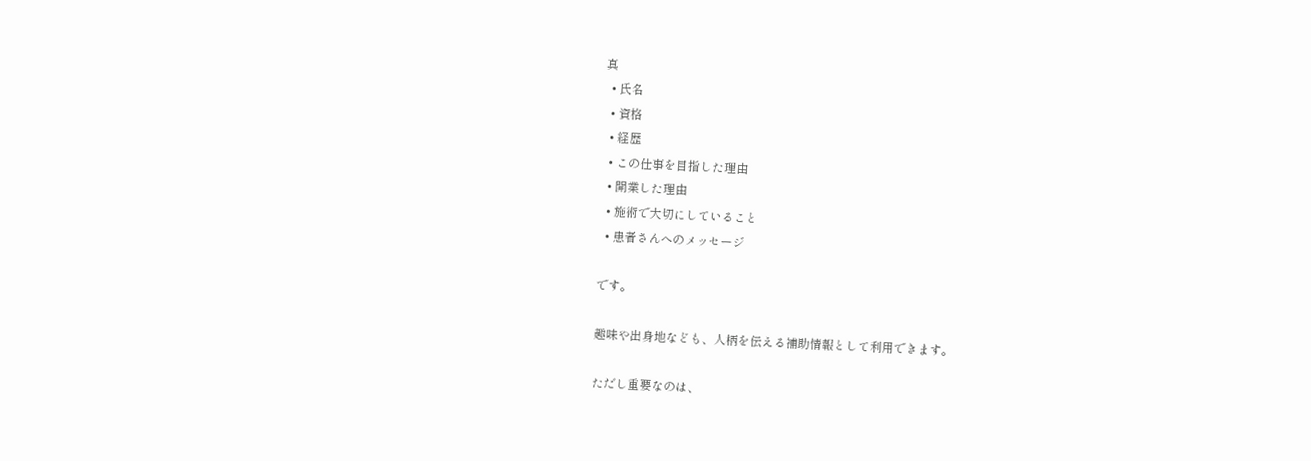真
  • 氏名
  • 資格
  • 経歴
  • この仕事を目指した理由
  • 開業した理由
  • 施術で大切にしていること
  • 患者さんへのメッセージ

です。

趣味や出身地なども、人柄を伝える補助情報として利用できます。

ただし重要なのは、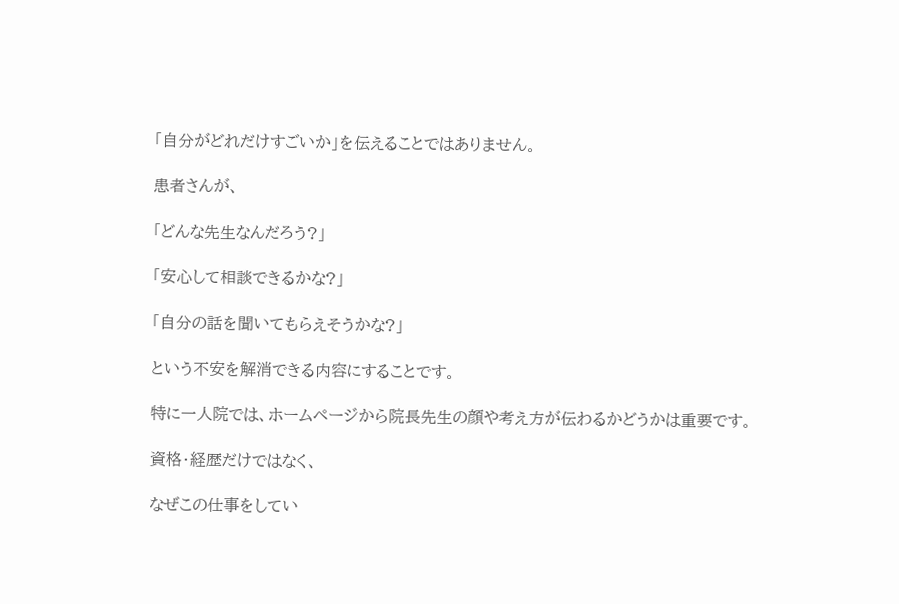「自分がどれだけすごいか」を伝えることではありません。

患者さんが、

「どんな先生なんだろう?」

「安心して相談できるかな?」

「自分の話を聞いてもらえそうかな?」

という不安を解消できる内容にすることです。

特に一人院では、ホームページから院長先生の顔や考え方が伝わるかどうかは重要です。

資格・経歴だけではなく、

なぜこの仕事をしてい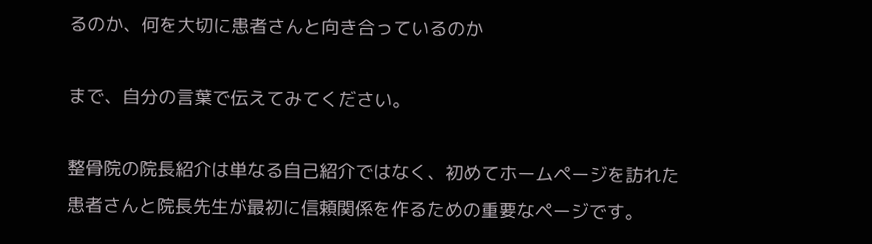るのか、何を大切に患者さんと向き合っているのか

まで、自分の言葉で伝えてみてください。

整骨院の院長紹介は単なる自己紹介ではなく、初めてホームページを訪れた患者さんと院長先生が最初に信頼関係を作るための重要なページです。